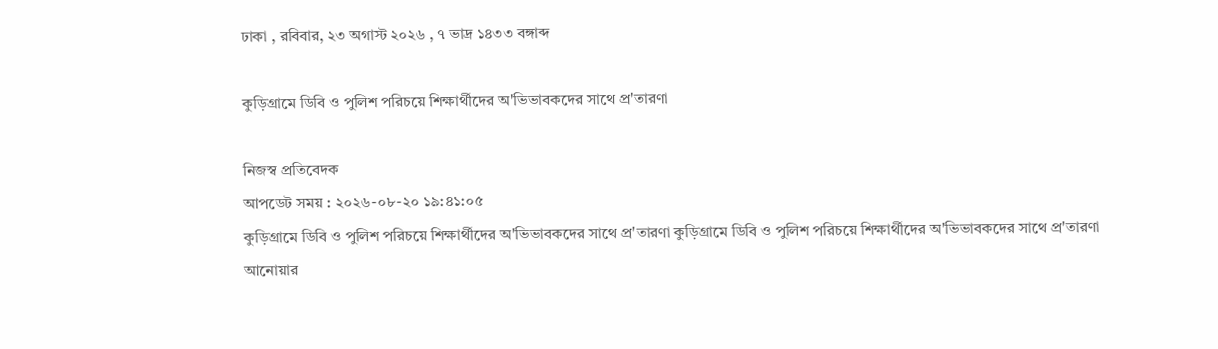ঢাকা , রবিবার, ২৩ অগাস্ট ২০২৬ , ৭ ভাদ্র ১৪৩৩ বঙ্গাব্দ

কুড়িগ্রামে ডিবি ও পুলিশ পরিচয়ে শিক্ষার্থীদের অ'ভিভাবকদের সাথে প্র'তারণা

নিজস্ব প্রতিবেদক
আপডেট সময় : ২০২৬-০৮-২০ ১৯:৪১:০৫
কুড়িগ্রামে ডিবি ও পুলিশ পরিচয়ে শিক্ষার্থীদের অ'ভিভাবকদের সাথে প্র'তারণা কুড়িগ্রামে ডিবি ও পুলিশ পরিচয়ে শিক্ষার্থীদের অ'ভিভাবকদের সাথে প্র'তারণা
আনোয়ার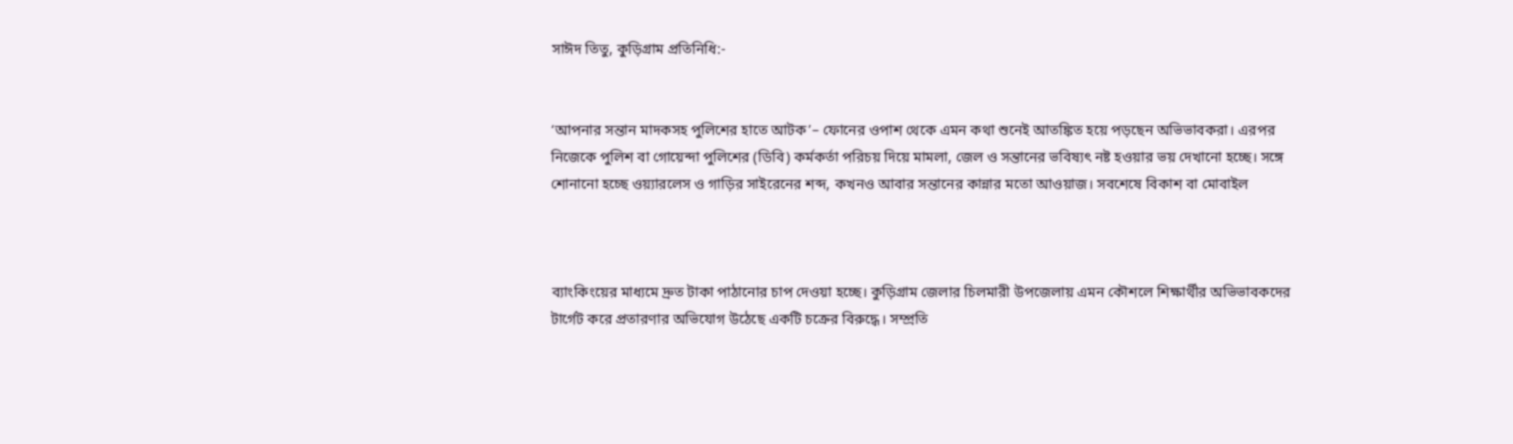সাঈদ তিতু, কুড়িগ্রাম প্রতিনিধি:-


‘আপনার সন্তান মাদকসহ পুলিশের হাতে আটক’– ফোনের ওপাশ থেকে এমন কথা শুনেই আতঙ্কিত হয়ে পড়ছেন অভিভাবকরা। এরপর নিজেকে পুলিশ বা গোয়েন্দা পুলিশের (ডিবি) কর্মকর্তা পরিচয় দিয়ে মামলা, জেল ও সন্তানের ভবিষ্যৎ নষ্ট হওয়ার ভয় দেখানো হচ্ছে। সঙ্গে শোনানো হচ্ছে ওয়্যারলেস ও গাড়ির সাইরেনের শব্দ, কখনও আবার সন্তানের কান্নার মতো আওয়াজ। সবশেষে বিকাশ বা মোবাইল



ব্যাংকিংয়ের মাধ্যমে দ্রুত টাকা পাঠানোর চাপ দেওয়া হচ্ছে। কুড়িগ্রাম জেলার চিলমারী উপজেলায় এমন কৌশলে শিক্ষার্থীর অভিভাবকদের টার্গেট করে প্রতারণার অভিযোগ উঠেছে একটি চক্রের বিরুদ্ধে। সম্প্রতি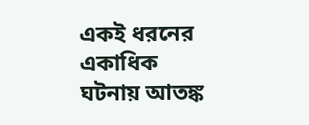একই ধরনের একাধিক ঘটনায় আতঙ্ক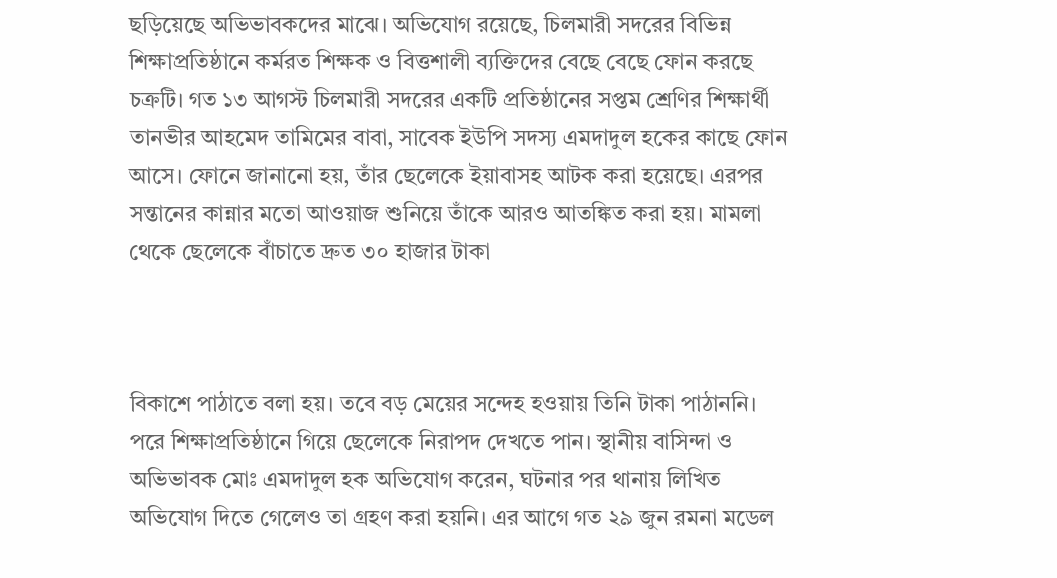ছড়িয়েছে অভিভাবকদের মাঝে। অভিযোগ রয়েছে, চিলমারী সদরের বিভিন্ন শিক্ষাপ্রতিষ্ঠানে কর্মরত শিক্ষক ও বিত্তশালী ব্যক্তিদের বেছে বেছে ফোন করছে চক্রটি। গত ১৩ আগস্ট চিলমারী সদরের একটি প্রতিষ্ঠানের সপ্তম শ্রেণির শিক্ষার্থী তানভীর আহমেদ তামিমের বাবা, সাবেক ইউপি সদস্য এমদাদুল হকের কাছে ফোন আসে। ফোনে জানানো হয়, তাঁর ছেলেকে ইয়াবাসহ আটক করা হয়েছে। এরপর সন্তানের কান্নার মতো আওয়াজ শুনিয়ে তাঁকে আরও আতঙ্কিত করা হয়। মামলা থেকে ছেলেকে বাঁচাতে দ্রুত ৩০ হাজার টাকা



বিকাশে পাঠাতে বলা হয়। তবে বড় মেয়ের সন্দেহ হওয়ায় তিনি টাকা পাঠাননি। পরে শিক্ষাপ্রতিষ্ঠানে গিয়ে ছেলেকে নিরাপদ দেখতে পান। স্থানীয় বাসিন্দা ও অভিভাবক মোঃ এমদাদুল হক অভিযোগ করেন, ঘটনার পর থানায় লিখিত অভিযোগ দিতে গেলেও তা গ্রহণ করা হয়নি। এর আগে গত ২৯ জুন রমনা মডেল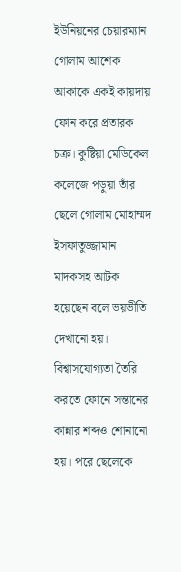ইউনিয়নের চেয়ারম্যান গোলাম আশেক আকাকে একই কায়দায় ফোন করে প্রতারক চক্র। কুষ্টিয়া মেডিকেল কলেজে পড়ুয়া তাঁর ছেলে গোলাম মোহাম্মদ ইসফাতুজ্জামান মাদকসহ আটক হয়েছেন বলে ভয়ভীতি দেখানো হয়। বিশ্বাসযোগ্যতা তৈরি করতে ফোনে সন্তানের কান্নার শব্দও শোনানো হয়। পরে ছেলেকে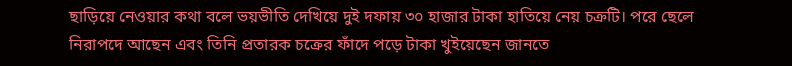ছাড়িয়ে নেওয়ার কথা বলে ভয়ভীতি দেখিয়ে দুই দফায় ৩০ হাজার টাকা হাতিয়ে নেয় চক্রটি। পরে ছেলে নিরাপদে আছেন এবং তিনি প্রতারক চক্রের ফাঁদে পড়ে টাকা খুইয়েছেন জানতে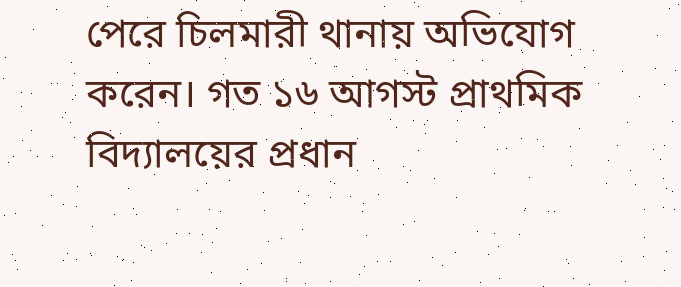পেরে চিলমারী থানায় অভিযোগ করেন। গত ১৬ আগস্ট প্রাথমিক বিদ্যালয়ের প্রধান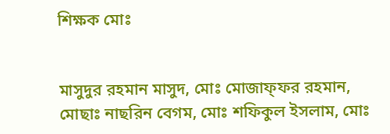শিক্ষক মোঃ


মাসুদুর রহমান মাসুদ, মোঃ মোজাফ্ফর রহমান, মোছাঃ নাছরিন বেগম, মোঃ শফিকুল ইসলাম, মোঃ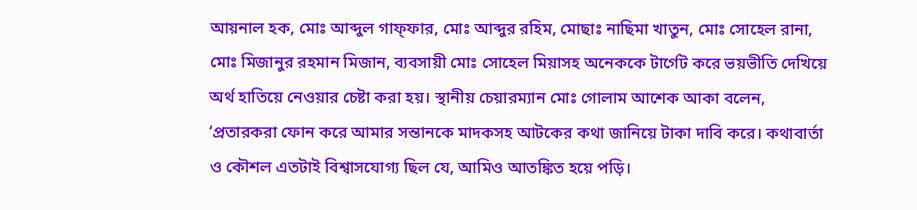আয়নাল হক, মোঃ আব্দুল গাফ্ফার, মোঃ আব্দুর রহিম, মোছাঃ নাছিমা খাতুন, মোঃ সোহেল রানা, মোঃ মিজানুর রহমান মিজান, ব্যবসায়ী মোঃ সোহেল মিয়াসহ অনেককে টার্গেট করে ভয়ভীতি দেখিয়ে অর্থ হাতিয়ে নেওয়ার চেষ্টা করা হয়। স্থানীয় চেয়ারম্যান মোঃ গোলাম আশেক আকা বলেন, ‘প্রতারকরা ফোন করে আমার সন্তানকে মাদকসহ আটকের কথা জানিয়ে টাকা দাবি করে। কথাবার্তা ও কৌশল এতটাই বিশ্বাসযোগ্য ছিল যে, আমিও আতঙ্কিত হয়ে পড়ি।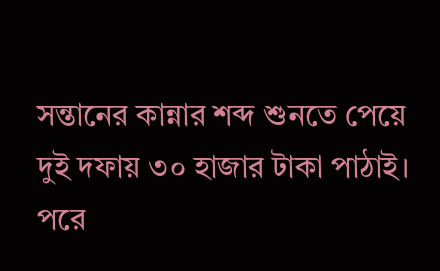সন্তানের কান্নার শব্দ শুনতে পেয়ে দুই দফায় ৩০ হাজার টাকা পাঠাই। পরে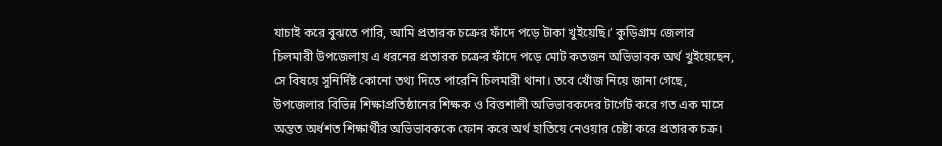যাচাই করে বুঝতে পারি, আমি প্রতারক চক্রের ফাঁদে পড়ে টাকা খুইয়েছি।’ কুড়িগ্রাম জেলার চিলমারী উপজেলায় এ ধরনের প্রতারক চক্রের ফাঁদে পড়ে মোট কতজন অভিভাবক অর্থ খুইয়েছেন, সে বিষয়ে সুনির্দিষ্ট কোনো তথ্য দিতে পারেনি চিলমারী থানা। তবে খোঁজ নিয়ে জানা গেছে, উপজেলার বিভিন্ন শিক্ষাপ্রতিষ্ঠানের শিক্ষক ও বিত্তশালী অভিভাবকদের টার্গেট করে গত এক মাসে অন্তত অর্ধশত শিক্ষার্থীর অভিভাবককে ফোন করে অর্থ হাতিয়ে নেওয়ার চেষ্টা করে প্রতারক চক্র।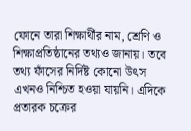ফোনে তারা শিক্ষার্থীর নাম, শ্রেণি ও শিক্ষাপ্রতিষ্ঠানের তথ্যও জানায়। তবে তথ্য ফাঁসের নির্দিষ্ট কোনো উৎস এখনও নিশ্চিত হওয়া যায়নি। এদিকে প্রতারক চক্রের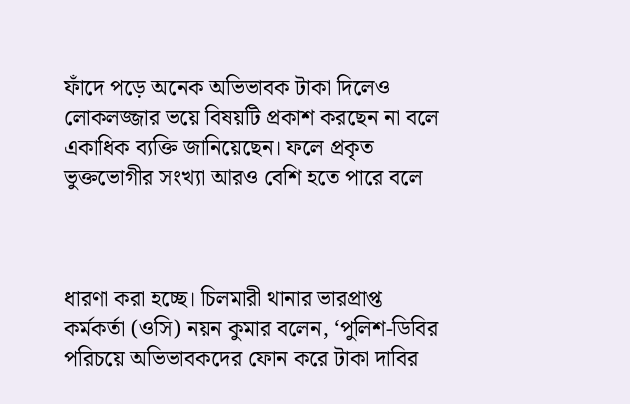ফাঁদে পড়ে অনেক অভিভাবক টাকা দিলেও লোকলজ্জার ভয়ে বিষয়টি প্রকাশ করছেন না বলে একাধিক ব্যক্তি জানিয়েছেন। ফলে প্রকৃত ভুক্তভোগীর সংখ্যা আরও বেশি হতে পারে বলে



ধারণা করা হচ্ছে। চিলমারী থানার ভারপ্রাপ্ত কর্মকর্তা (ওসি) নয়ন কুমার বলেন, ‘পুলিশ-ডিবির পরিচয়ে অভিভাবকদের ফোন করে টাকা দাবির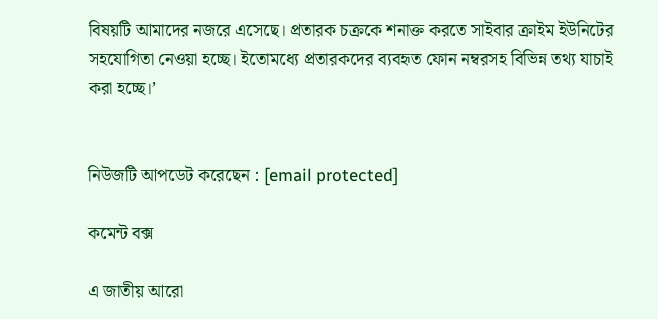বিষয়টি আমাদের নজরে এসেছে। প্রতারক চক্রকে শনাক্ত করতে সাইবার ক্রাইম ইউনিটের সহযোগিতা নেওয়া হচ্ছে। ইতোমধ্যে প্রতারকদের ব্যবহৃত ফোন নম্বরসহ বিভিন্ন তথ্য যাচাই করা হচ্ছে।’


নিউজটি আপডেট করেছেন : [email protected]

কমেন্ট বক্স

এ জাতীয় আরো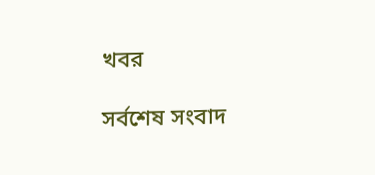খবর

সর্বশেষ সংবাদ